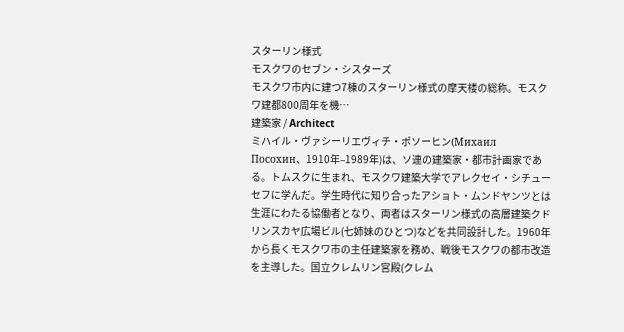スターリン様式
モスクワのセブン・シスターズ
モスクワ市内に建つ7棟のスターリン様式の摩天楼の総称。モスクワ建都800周年を機…
建築家 / Architect
ミハイル・ヴァシーリエヴィチ・ポソーヒン(Михаил Посохин、1910年–1989年)は、ソ連の建築家・都市計画家である。トムスクに生まれ、モスクワ建築大学でアレクセイ・シチューセフに学んだ。学生時代に知り合ったアショト・ムンドヤンツとは生涯にわたる協働者となり、両者はスターリン様式の高層建築クドリンスカヤ広場ビル(七姉妹のひとつ)などを共同設計した。1960年から長くモスクワ市の主任建築家を務め、戦後モスクワの都市改造を主導した。国立クレムリン宮殿(クレム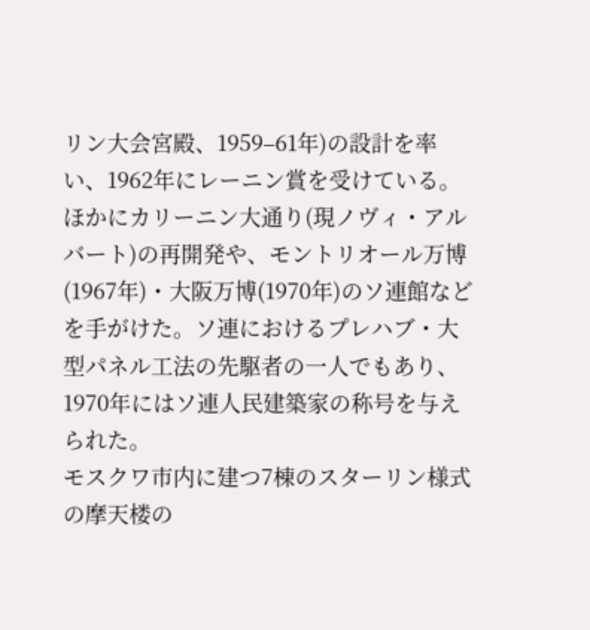リン大会宮殿、1959–61年)の設計を率い、1962年にレーニン賞を受けている。ほかにカリーニン大通り(現ノヴィ・アルバート)の再開発や、モントリオール万博(1967年)・大阪万博(1970年)のソ連館などを手がけた。ソ連におけるプレハブ・大型パネル工法の先駆者の一人でもあり、1970年にはソ連人民建築家の称号を与えられた。
モスクワ市内に建つ7棟のスターリン様式の摩天楼の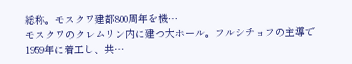総称。モスクワ建都800周年を機…
モスクワのクレムリン内に建つ大ホール。フルシチョフの主導で1959年に着工し、共…